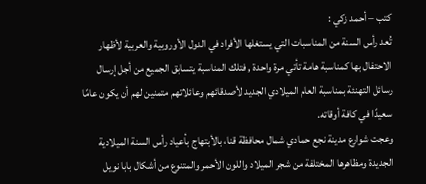كتب – أحمد زكي :
تُعد رأس السنة من المناسبات التي يستغلها الأفراد في الدول الأوروبية والعربية لأظهار الاحتفال بها كمناسبة هامة تأتي مرة واحدة , فتلك المناسبة يتسابق الجميع من أجل إرسال رسائل التهنئة بمناسبة العام الميلادي الجديد لأصدقائهم وعائلاتهم متمنين لهم أن يكون عامًا سعيدًا في كافة أوقاته.
وعجت شوارع مدينة نجع حمادي شمال محافظة قنا، بالأبتهاج بأعياد رأس السنة الميلادية الجديدة ومظاهرها المختلفة من شجر الميلاد واللون الأحمر والمتنوع من أشكال بابا نويل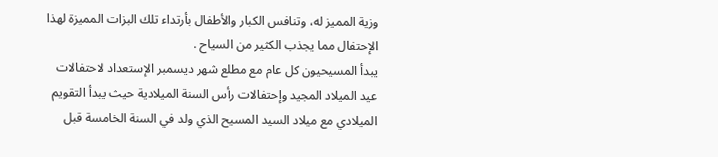وزية المميز له، وتنافس الكبار والأطفال بأرتداء تلك البزات المميزة لهذا الإحتفال مما يجذب الكثير من السياح .
يبدأ المسيحيون كل عام مع مطلع شهر ديسمبر الإستعداد لاحتفالات عيد الميلاد المجيد وإحتفالات رأس السنة الميلادية حيث يبدأ التقويم الميلادي مع ميلاد السيد المسيح الذي ولد في السنة الخامسة قبل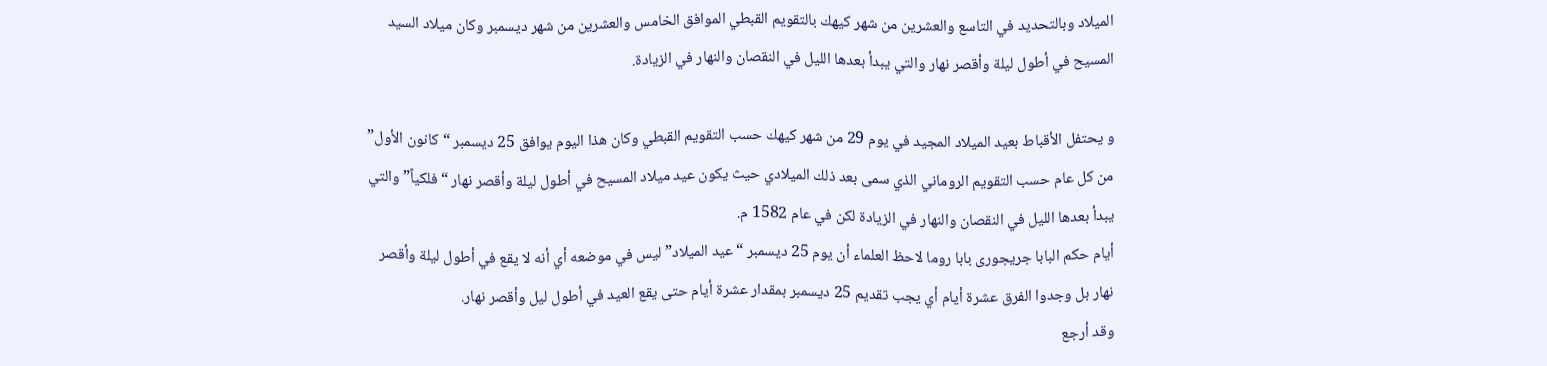الميلاد وبالتحديد في التاسع والعشرين من شهر كيهك بالتقويم القبطي الموافق الخامس والعشرين من شهر ديسمبر وكان ميلاد السيد المسيح في أطول ليلة وأقصر نهار والتي يبدأ بعدها الليل في النقصان والنهار في الزيادة.

و يحتفل الأقباط بعيد الميلاد المجيد في يوم 29 من شهر كيهك حسب التقويم القبطي وكان هذا اليوم يوافق 25 ديسمبر “كانون الأول” من كل عام حسب التقويم الروماني الذي سمى بعد ذلك الميلادي حيث يكون عيد ميلاد المسيح في أطول ليلة وأقصر نهار “فلكياً” والتي يبدأ بعدها الليل في النقصان والنهار في الزيادة لكن في عام 1582 م.
أيام حكم البابا جريجورى بابا روما لاحظ العلماء أن يوم 25 ديسمبر “عيد الميلاد” ليس في موضعه أي أنه لا يقع في أطول ليلة وأقصر نهار بل وجدوا الفرق عشرة أيام أي يجب تقديم 25 ديسمبر بمقدار عشرة أيام حتى يقع العيد في أطول ليل وأقصر نهار.
وقد أرجع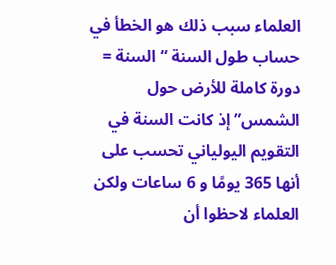العلماء سبب ذلك هو الخطأ في حساب طول السنة “السنة = دورة كاملة للأرض حول الشمس” إذ كانت السنة في التقويم اليولياني تحسب على أنها 365 يومًا و 6 ساعات ولكن العلماء لاحظوا أن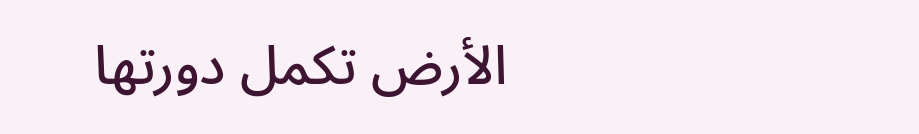الأرض تكمل دورتها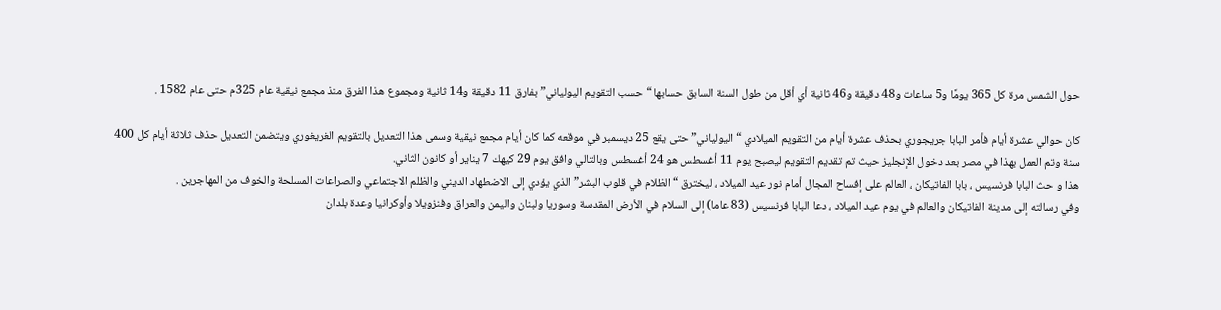حول الشمس مرة كل 365 يومًا و5 ساعات و48 دقيقة و46 ثانية أي أقل من طول السنة السابق حسابها “حسب التقويم اليولياني” بفارق 11 دقيقة و14 ثانية ومجموع هذا الفرق منذ مجمع نيقية عام 325م حتى عام 1582 .

كان حوالي عشرة أيام فأمر البابا جريجوري بحذف عشرة أيام من التقويم الميلادي “اليولياني” حتى يقع 25 ديسمبر في موقعه كما كان أيام مجمع نيقية وسمى هذا التعديل بالتقويم الغريغوري ويتضمن التعديل حذف ثلاثة أيام كل 400 سنة وتم العمل بهذا في مصر بعد دخول الإنجليز حيث تم تقديم التقويم ليصبح يوم 11 أغسطس هو 24 أغسطس وبالتالي وافق يوم 29 كيهك 7 يناير أو كانون الثاني.
هذا و حث البابا فرنسيس ، بابا الفاتيكان ، العالم على إفساح المجال أمام نور عيد الميلاد ، ليخترق “الظلام في قلوب البشر” الذي يؤدي إلى الاضطهاد الديني والظلم الاجتماعي والصراعات المسلحة والخوف من المهاجرين .
وفي رسالته إلى مدينة الفاتيكان والعالم في يوم عيد الميلاد ، دعا البابا فرنسيس (83 عاما) إلى السلام في الأرض المقدسة وسوريا ولبنان واليمن والعراق وفنزويلا وأوكرانيا وعدة بلدان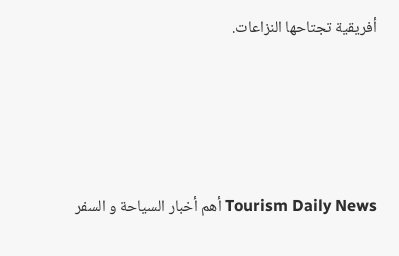أفريقية تجتاحها النزاعات.




Tourism Daily News أهم أخبار السياحة و السفر